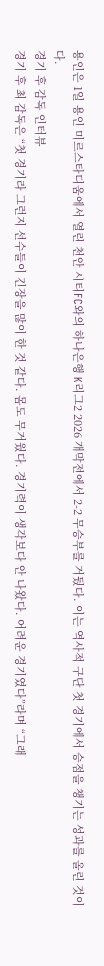용인은 1일 용인 미르스타디움에서 열린 천안 시티FC와의 하나은행 K리그2 2026 개막전에서 2-2 무승부를 거뒀다. 이는 역사적 구단 첫 경기에서 승점을 챙기는 성과를 올린 것이다.
경기 후 감독 인터뷰
경기 후 최 감독은 “첫 경기라 그런지 선수들이 긴장을 많이 한 것 같다. 몸도 무거웠다. 경기력이 생각보다 안 나왔다. 어려운 경기였다”라며 “그래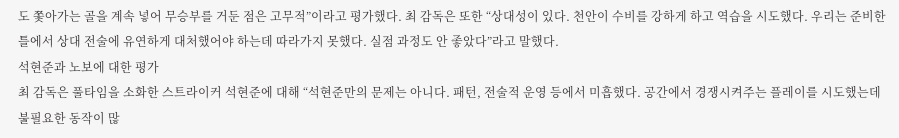도 쫓아가는 골을 계속 넣어 무승부를 거둔 점은 고무적”이라고 평가했다. 최 감독은 또한 “상대성이 있다. 천안이 수비를 강하게 하고 역습을 시도했다. 우리는 준비한 틀에서 상대 전술에 유연하게 대처했어야 하는데 따라가지 못했다. 실점 과정도 안 좋았다”라고 말했다.
석현준과 노보에 대한 평가
최 감독은 풀타임을 소화한 스트라이커 석현준에 대해 “석현준만의 문제는 아니다. 패턴, 전술적 운영 등에서 미흡했다. 공간에서 경쟁시켜주는 플레이를 시도했는데 불필요한 동작이 많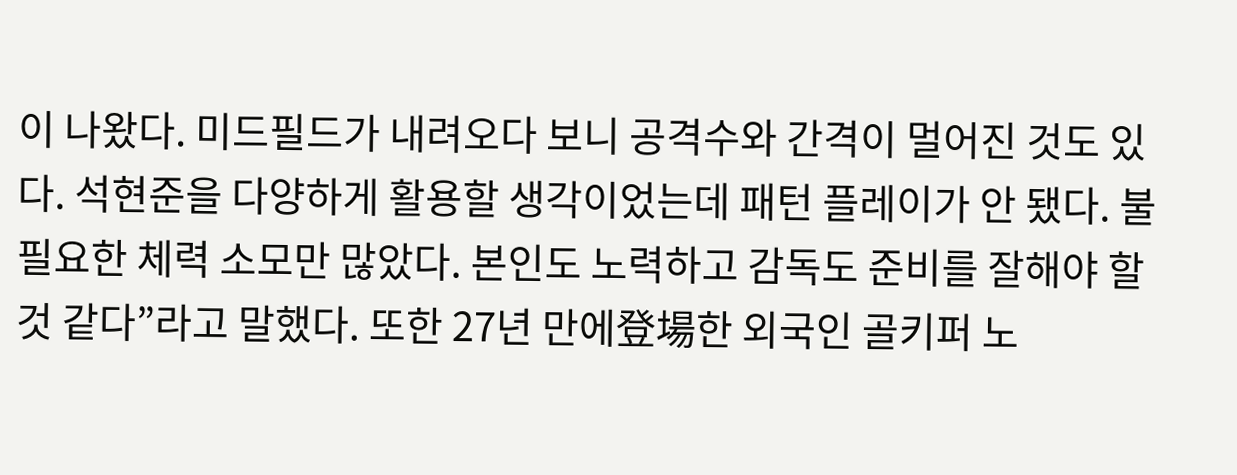이 나왔다. 미드필드가 내려오다 보니 공격수와 간격이 멀어진 것도 있다. 석현준을 다양하게 활용할 생각이었는데 패턴 플레이가 안 됐다. 불필요한 체력 소모만 많았다. 본인도 노력하고 감독도 준비를 잘해야 할 것 같다”라고 말했다. 또한 27년 만에登場한 외국인 골키퍼 노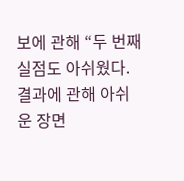보에 관해 “두 번째 실점도 아쉬웠다. 결과에 관해 아쉬운 장면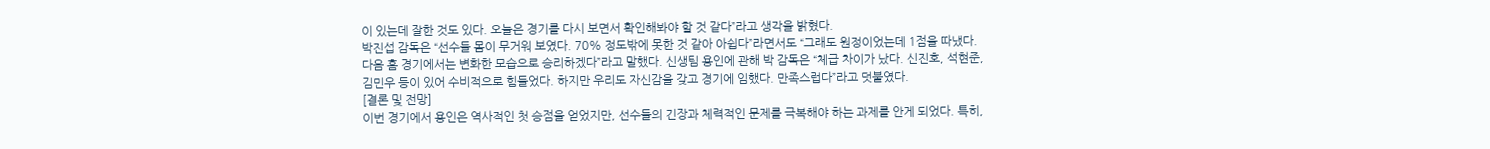이 있는데 잘한 것도 있다. 오늘은 경기를 다시 보면서 확인해봐야 할 것 같다”라고 생각을 밝혔다.
박진섭 감독은 “선수들 몸이 무거워 보였다. 70% 정도밖에 못한 것 같아 아쉽다”라면서도 “그래도 원정이었는데 1점을 따냈다. 다음 홈 경기에서는 변화한 모습으로 승리하겠다”라고 말했다. 신생팀 용인에 관해 박 감독은 “체급 차이가 났다. 신진호, 석현준, 김민우 등이 있어 수비적으로 힘들었다. 하지만 우리도 자신감을 갖고 경기에 임했다. 만족스럽다”라고 덧붙였다.
[결론 및 전망]
이번 경기에서 용인은 역사적인 첫 승점을 얻었지만, 선수들의 긴장과 체력적인 문제를 극복해야 하는 과제를 안게 되었다. 특히,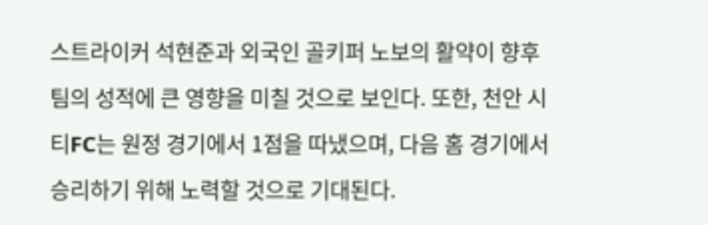스트라이커 석현준과 외국인 골키퍼 노보의 활약이 향후 팀의 성적에 큰 영향을 미칠 것으로 보인다. 또한, 천안 시티FC는 원정 경기에서 1점을 따냈으며, 다음 홈 경기에서 승리하기 위해 노력할 것으로 기대된다.